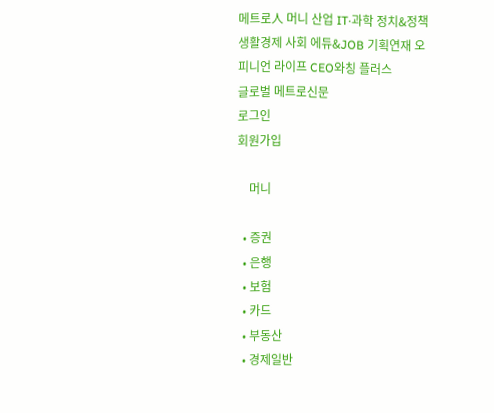메트로人 머니 산업 IT·과학 정치&정책 생활경제 사회 에듀&JOB 기획연재 오피니언 라이프 CEO와칭 플러스
글로벌 메트로신문
로그인
회원가입

    머니

  • 증권
  • 은행
  • 보험
  • 카드
  • 부동산
  • 경제일반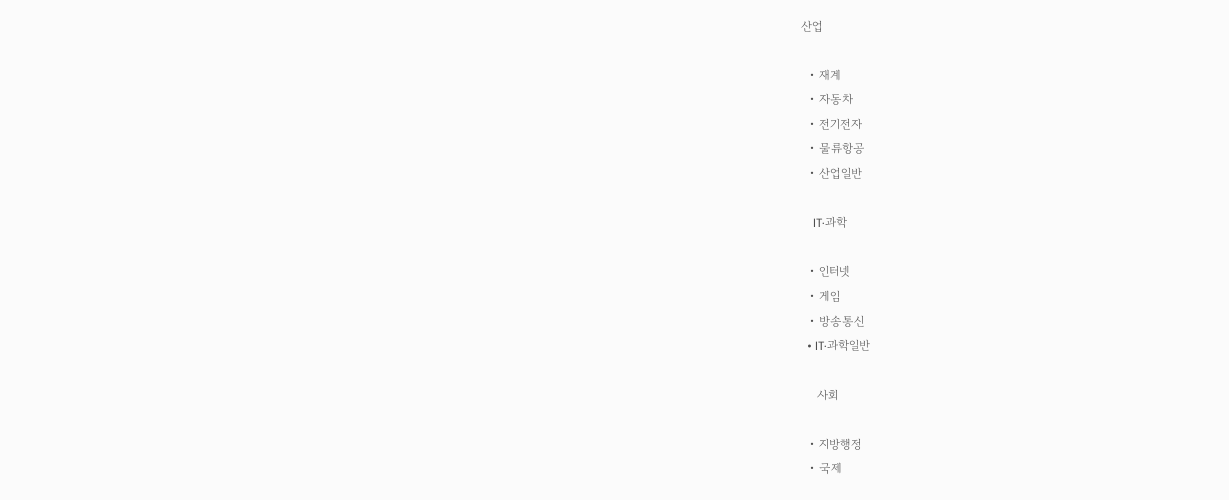산업

  • 재계
  • 자동차
  • 전기전자
  • 물류항공
  • 산업일반

    IT·과학

  • 인터넷
  • 게임
  • 방송통신
  • IT·과학일반

    사회

  • 지방행정
  • 국제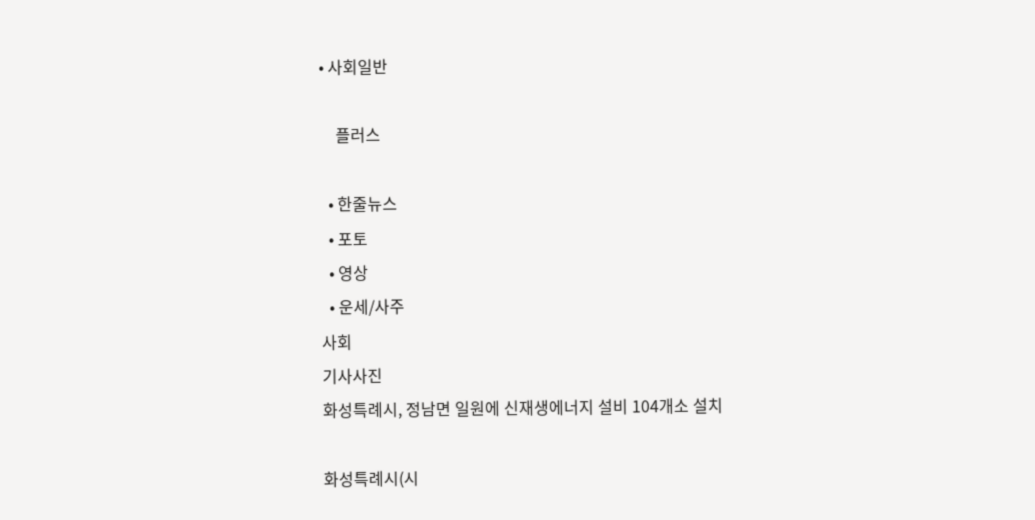• 사회일반

    플러스

  • 한줄뉴스
  • 포토
  • 영상
  • 운세/사주
사회
기사사진
화성특례시, 정남면 일원에 신재생에너지 설비 104개소 설치

화성특례시(시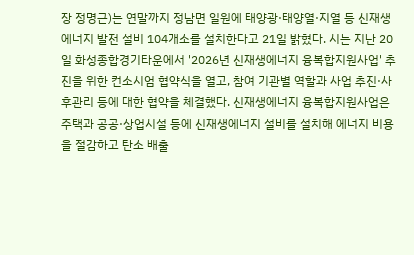장 정명근)는 연말까지 정남면 일원에 태양광·태양열·지열 등 신재생에너지 발전 설비 104개소를 설치한다고 21일 밝혔다. 시는 지난 20일 화성종합경기타운에서 '2026년 신재생에너지 융복합지원사업' 추진을 위한 컨소시엄 협약식을 열고, 참여 기관별 역할과 사업 추진·사후관리 등에 대한 협약을 체결했다. 신재생에너지 융복합지원사업은 주택과 공공·상업시설 등에 신재생에너지 설비를 설치해 에너지 비용을 절감하고 탄소 배출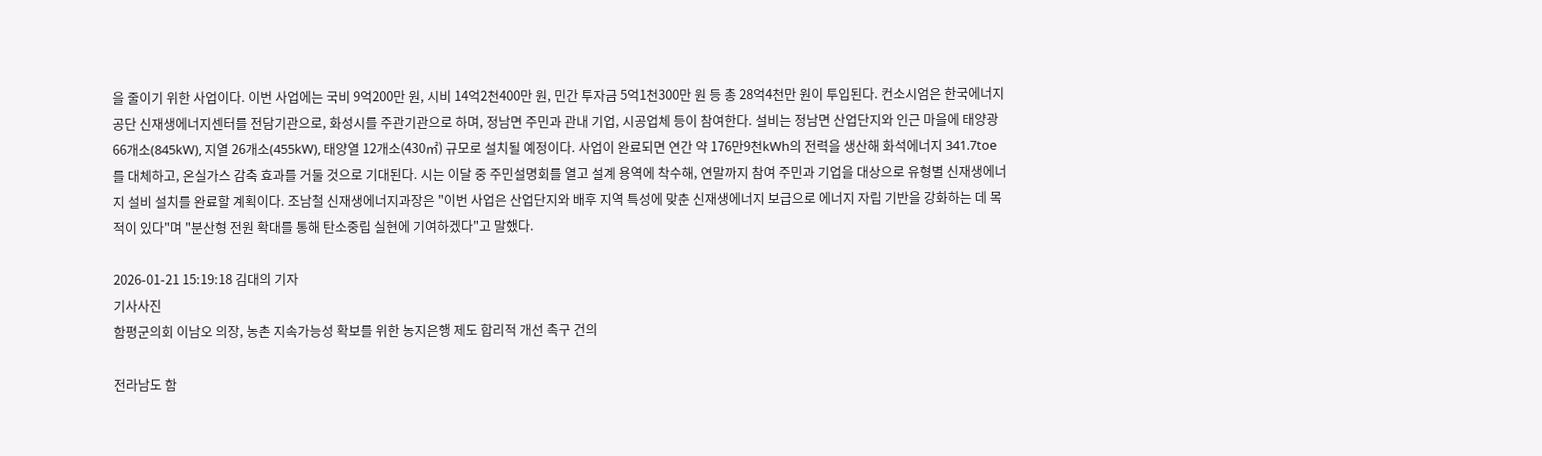을 줄이기 위한 사업이다. 이번 사업에는 국비 9억200만 원, 시비 14억2천400만 원, 민간 투자금 5억1천300만 원 등 총 28억4천만 원이 투입된다. 컨소시엄은 한국에너지공단 신재생에너지센터를 전담기관으로, 화성시를 주관기관으로 하며, 정남면 주민과 관내 기업, 시공업체 등이 참여한다. 설비는 정남면 산업단지와 인근 마을에 태양광 66개소(845kW), 지열 26개소(455kW), 태양열 12개소(430㎡) 규모로 설치될 예정이다. 사업이 완료되면 연간 약 176만9천kWh의 전력을 생산해 화석에너지 341.7toe를 대체하고, 온실가스 감축 효과를 거둘 것으로 기대된다. 시는 이달 중 주민설명회를 열고 설계 용역에 착수해, 연말까지 참여 주민과 기업을 대상으로 유형별 신재생에너지 설비 설치를 완료할 계획이다. 조남철 신재생에너지과장은 "이번 사업은 산업단지와 배후 지역 특성에 맞춘 신재생에너지 보급으로 에너지 자립 기반을 강화하는 데 목적이 있다"며 "분산형 전원 확대를 통해 탄소중립 실현에 기여하겠다"고 말했다.

2026-01-21 15:19:18 김대의 기자
기사사진
함평군의회 이남오 의장, 농촌 지속가능성 확보를 위한 농지은행 제도 합리적 개선 촉구 건의

전라남도 함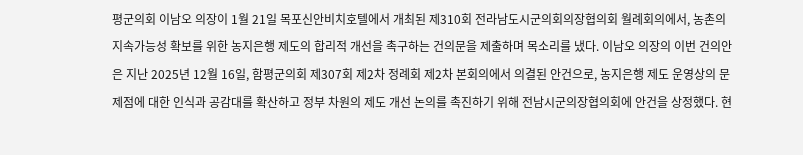평군의회 이남오 의장이 1월 21일 목포신안비치호텔에서 개최된 제310회 전라남도시군의회의장협의회 월례회의에서, 농촌의 지속가능성 확보를 위한 농지은행 제도의 합리적 개선을 촉구하는 건의문을 제출하며 목소리를 냈다. 이남오 의장의 이번 건의안은 지난 2025년 12월 16일, 함평군의회 제307회 제2차 정례회 제2차 본회의에서 의결된 안건으로, 농지은행 제도 운영상의 문제점에 대한 인식과 공감대를 확산하고 정부 차원의 제도 개선 논의를 촉진하기 위해 전남시군의장협의회에 안건을 상정했다. 현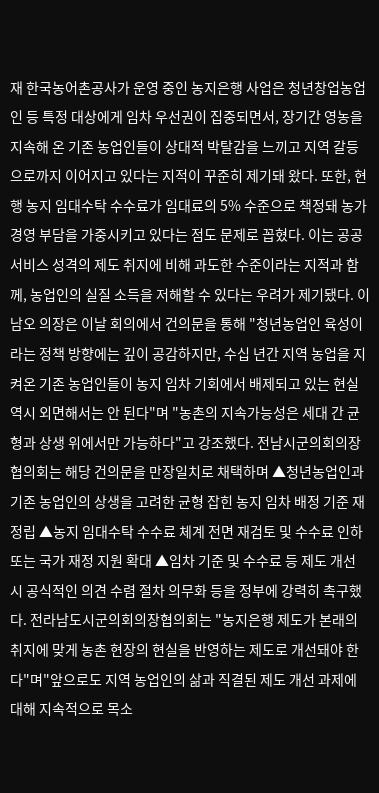재 한국농어촌공사가 운영 중인 농지은행 사업은 청년창업농업인 등 특정 대상에게 임차 우선권이 집중되면서, 장기간 영농을 지속해 온 기존 농업인들이 상대적 박탈감을 느끼고 지역 갈등으로까지 이어지고 있다는 지적이 꾸준히 제기돼 왔다. 또한, 현행 농지 임대수탁 수수료가 임대료의 5% 수준으로 책정돼 농가 경영 부담을 가중시키고 있다는 점도 문제로 꼽혔다. 이는 공공서비스 성격의 제도 취지에 비해 과도한 수준이라는 지적과 함께, 농업인의 실질 소득을 저해할 수 있다는 우려가 제기됐다. 이남오 의장은 이날 회의에서 건의문을 통해 "청년농업인 육성이라는 정책 방향에는 깊이 공감하지만, 수십 년간 지역 농업을 지켜온 기존 농업인들이 농지 임차 기회에서 배제되고 있는 현실 역시 외면해서는 안 된다"며 "농촌의 지속가능성은 세대 간 균형과 상생 위에서만 가능하다"고 강조했다. 전남시군의회의장협의회는 해당 건의문을 만장일치로 채택하며 ▲청년농업인과 기존 농업인의 상생을 고려한 균형 잡힌 농지 임차 배정 기준 재정립 ▲농지 임대수탁 수수료 체계 전면 재검토 및 수수료 인하 또는 국가 재정 지원 확대 ▲임차 기준 및 수수료 등 제도 개선 시 공식적인 의견 수렴 절차 의무화 등을 정부에 강력히 촉구했다. 전라남도시군의회의장협의회는 "농지은행 제도가 본래의 취지에 맞게 농촌 현장의 현실을 반영하는 제도로 개선돼야 한다"며"앞으로도 지역 농업인의 삶과 직결된 제도 개선 과제에 대해 지속적으로 목소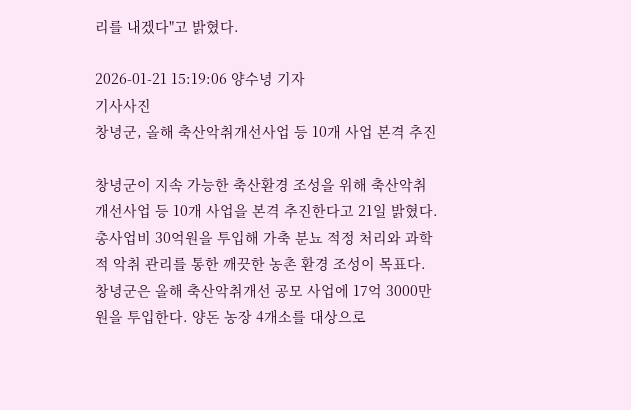리를 내겠다"고 밝혔다.

2026-01-21 15:19:06 양수녕 기자
기사사진
창녕군, 올해 축산악취개선사업 등 10개 사업 본격 추진

창녕군이 지속 가능한 축산환경 조성을 위해 축산악취개선사업 등 10개 사업을 본격 추진한다고 21일 밝혔다. 총사업비 30억원을 투입해 가축 분뇨 적정 처리와 과학적 악취 관리를 통한 깨끗한 농촌 환경 조성이 목표다. 창녕군은 올해 축산악취개선 공모 사업에 17억 3000만원을 투입한다. 양돈 농장 4개소를 대상으로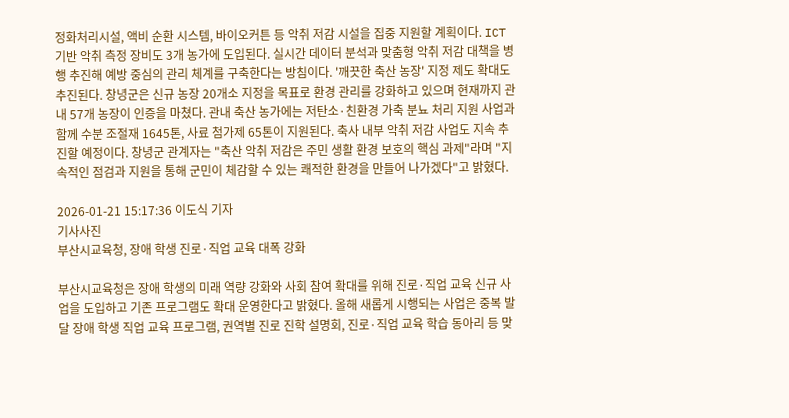정화처리시설, 액비 순환 시스템, 바이오커튼 등 악취 저감 시설을 집중 지원할 계획이다. ICT 기반 악취 측정 장비도 3개 농가에 도입된다. 실시간 데이터 분석과 맞춤형 악취 저감 대책을 병행 추진해 예방 중심의 관리 체계를 구축한다는 방침이다. '깨끗한 축산 농장' 지정 제도 확대도 추진된다. 창녕군은 신규 농장 20개소 지정을 목표로 환경 관리를 강화하고 있으며 현재까지 관내 57개 농장이 인증을 마쳤다. 관내 축산 농가에는 저탄소·친환경 가축 분뇨 처리 지원 사업과 함께 수분 조절재 1645톤, 사료 첨가제 65톤이 지원된다. 축사 내부 악취 저감 사업도 지속 추진할 예정이다. 창녕군 관계자는 "축산 악취 저감은 주민 생활 환경 보호의 핵심 과제"라며 "지속적인 점검과 지원을 통해 군민이 체감할 수 있는 쾌적한 환경을 만들어 나가겠다"고 밝혔다.

2026-01-21 15:17:36 이도식 기자
기사사진
부산시교육청, 장애 학생 진로·직업 교육 대폭 강화

부산시교육청은 장애 학생의 미래 역량 강화와 사회 참여 확대를 위해 진로·직업 교육 신규 사업을 도입하고 기존 프로그램도 확대 운영한다고 밝혔다. 올해 새롭게 시행되는 사업은 중복 발달 장애 학생 직업 교육 프로그램, 권역별 진로 진학 설명회, 진로·직업 교육 학습 동아리 등 맞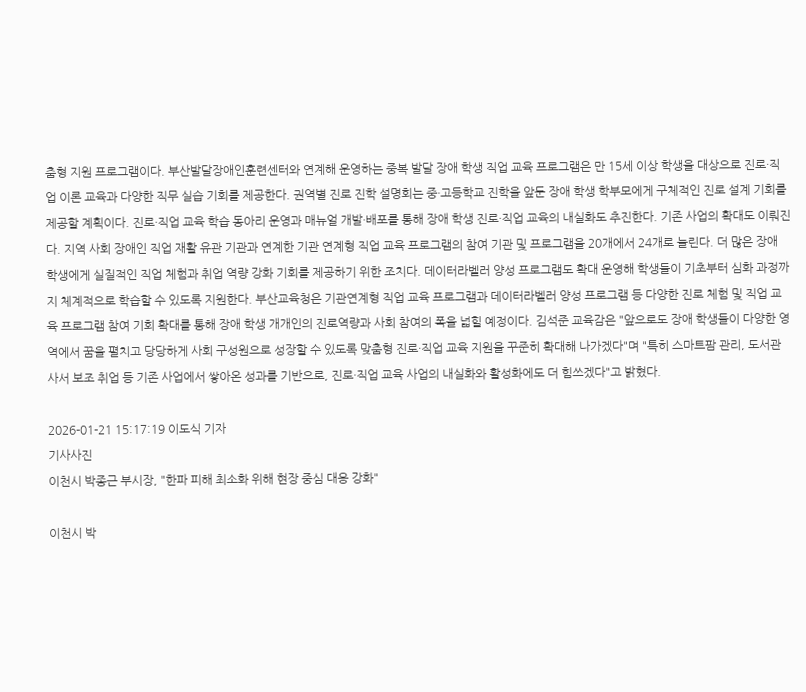춤형 지원 프로그램이다. 부산발달장애인훈련센터와 연계해 운영하는 중복 발달 장애 학생 직업 교육 프로그램은 만 15세 이상 학생을 대상으로 진로·직업 이론 교육과 다양한 직무 실습 기회를 제공한다. 권역별 진로 진학 설명회는 중·고등학교 진학을 앞둔 장애 학생 학부모에게 구체적인 진로 설계 기회를 제공할 계획이다. 진로·직업 교육 학습 동아리 운영과 매뉴얼 개발·배포를 통해 장애 학생 진로·직업 교육의 내실화도 추진한다. 기존 사업의 확대도 이뤄진다. 지역 사회 장애인 직업 재활 유관 기관과 연계한 기관 연계형 직업 교육 프로그램의 참여 기관 및 프로그램을 20개에서 24개로 늘린다. 더 많은 장애 학생에게 실질적인 직업 체험과 취업 역량 강화 기회를 제공하기 위한 조치다. 데이터라벨러 양성 프로그램도 확대 운영해 학생들이 기초부터 심화 과정까지 체계적으로 학습할 수 있도록 지원한다. 부산교육청은 기관연계형 직업 교육 프로그램과 데이터라벨러 양성 프로그램 등 다양한 진로 체험 및 직업 교육 프로그램 참여 기회 확대를 통해 장애 학생 개개인의 진로역량과 사회 참여의 폭을 넓힐 예정이다. 김석준 교육감은 "앞으로도 장애 학생들이 다양한 영역에서 꿈을 펼치고 당당하게 사회 구성원으로 성장할 수 있도록 맞춤형 진로·직업 교육 지원을 꾸준히 확대해 나가겠다"며 "특히 스마트팜 관리, 도서관 사서 보조 취업 등 기존 사업에서 쌓아온 성과를 기반으로, 진로·직업 교육 사업의 내실화와 활성화에도 더 힘쓰겠다"고 밝혔다.

2026-01-21 15:17:19 이도식 기자
기사사진
이천시 박종근 부시장, "한파 피해 최소화 위해 현장 중심 대응 강화"

이천시 박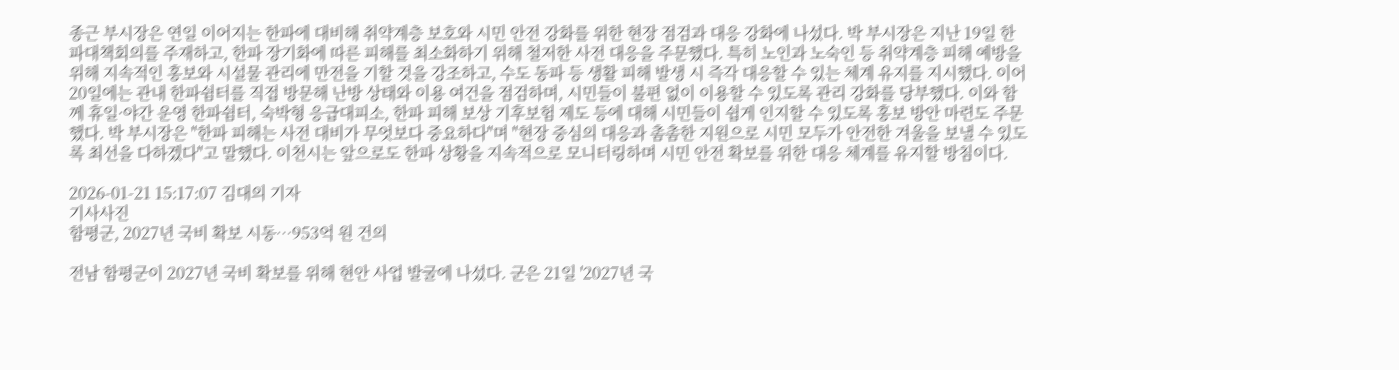종근 부시장은 연일 이어지는 한파에 대비해 취약계층 보호와 시민 안전 강화를 위한 현장 점검과 대응 강화에 나섰다. 박 부시장은 지난 19일 한파대책회의를 주재하고, 한파 장기화에 따른 피해를 최소화하기 위해 철저한 사전 대응을 주문했다. 특히 노인과 노숙인 등 취약계층 피해 예방을 위해 지속적인 홍보와 시설물 관리에 만전을 기할 것을 강조하고, 수도 동파 등 생활 피해 발생 시 즉각 대응할 수 있는 체계 유지를 지시했다. 이어 20일에는 관내 한파쉼터를 직접 방문해 난방 상태와 이용 여건을 점검하며, 시민들이 불편 없이 이용할 수 있도록 관리 강화를 당부했다. 이와 함께 휴일·야간 운영 한파쉼터, 숙박형 응급대피소, 한파 피해 보상 기후보험 제도 등에 대해 시민들이 쉽게 인지할 수 있도록 홍보 방안 마련도 주문했다. 박 부시장은 "한파 피해는 사전 대비가 무엇보다 중요하다"며 "현장 중심의 대응과 촘촘한 지원으로 시민 모두가 안전한 겨울을 보낼 수 있도록 최선을 다하겠다"고 말했다. 이천시는 앞으로도 한파 상황을 지속적으로 모니터링하며 시민 안전 확보를 위한 대응 체계를 유지할 방침이다.

2026-01-21 15:17:07 김대의 기자
기사사진
함평군, 2027년 국비 확보 시동…953억 원 건의

전남 함평군이 2027년 국비 확보를 위해 현안 사업 발굴에 나섰다. 군은 21일 '2027년 국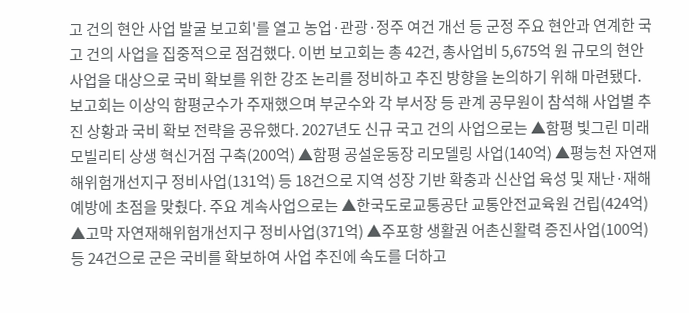고 건의 현안 사업 발굴 보고회'를 열고 농업·관광·정주 여건 개선 등 군정 주요 현안과 연계한 국고 건의 사업을 집중적으로 점검했다. 이번 보고회는 총 42건, 총사업비 5,675억 원 규모의 현안 사업을 대상으로 국비 확보를 위한 강조 논리를 정비하고 추진 방향을 논의하기 위해 마련됐다. 보고회는 이상익 함평군수가 주재했으며 부군수와 각 부서장 등 관계 공무원이 참석해 사업별 추진 상황과 국비 확보 전략을 공유했다. 2027년도 신규 국고 건의 사업으로는 ▲함평 빛그린 미래 모빌리티 상생 혁신거점 구축(200억) ▲함평 공설운동장 리모델링 사업(140억) ▲평능천 자연재해위험개선지구 정비사업(131억) 등 18건으로 지역 성장 기반 확충과 신산업 육성 및 재난·재해 예방에 초점을 맞췄다. 주요 계속사업으로는 ▲한국도로교통공단 교통안전교육원 건립(424억) ▲고막 자연재해위험개선지구 정비사업(371억) ▲주포항 생활권 어촌신활력 증진사업(100억) 등 24건으로 군은 국비를 확보하여 사업 추진에 속도를 더하고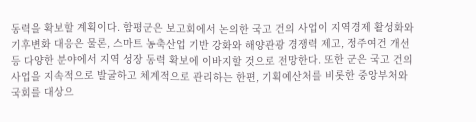동력을 확보할 계획이다. 함평군은 보고회에서 논의한 국고 건의 사업이 지역경제 활성화와 기후변화 대응은 물론, 스마트 농축산업 기반 강화와 해양관광 경쟁력 제고, 정주여건 개선 등 다양한 분야에서 지역 성장 동력 확보에 이바지할 것으로 전망한다. 또한 군은 국고 건의 사업을 지속적으로 발굴하고 체계적으로 관리하는 한편, 기획예산처를 비롯한 중앙부처와 국회를 대상으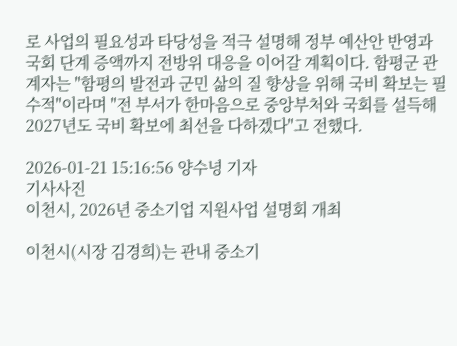로 사업의 필요성과 타당성을 적극 설명해 정부 예산안 반영과 국회 단계 증액까지 전방위 대응을 이어갈 계획이다. 함평군 관계자는 "함평의 발전과 군민 삶의 질 향상을 위해 국비 확보는 필수적"이라며 "전 부서가 한마음으로 중앙부처와 국회를 설득해 2027년도 국비 확보에 최선을 다하겠다"고 전했다.

2026-01-21 15:16:56 양수녕 기자
기사사진
이천시, 2026년 중소기업 지원사업 설명회 개최

이천시(시장 김경희)는 관내 중소기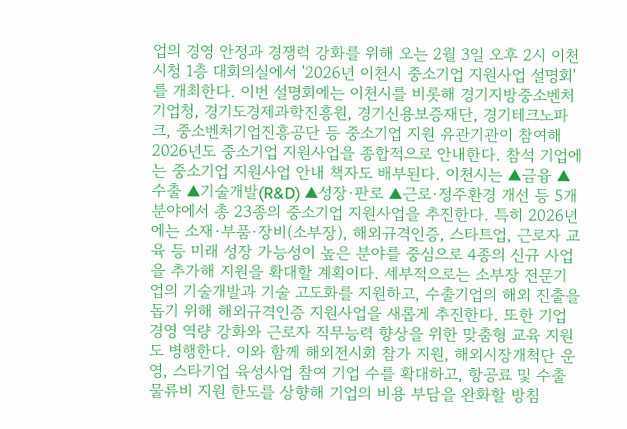업의 경영 안정과 경쟁력 강화를 위해 오는 2월 3일 오후 2시 이천시청 1층 대회의실에서 '2026년 이천시 중소기업 지원사업 설명회'를 개최한다. 이번 설명회에는 이천시를 비롯해 경기지방중소벤처기업청, 경기도경제과학진흥원, 경기신용보증재단, 경기테크노파크, 중소벤처기업진흥공단 등 중소기업 지원 유관기관이 참여해 2026년도 중소기업 지원사업을 종합적으로 안내한다. 참석 기업에는 중소기업 지원사업 안내 책자도 배부된다. 이천시는 ▲금융 ▲수출 ▲기술개발(R&D) ▲성장·판로 ▲근로·정주환경 개선 등 5개 분야에서 총 23종의 중소기업 지원사업을 추진한다. 특히 2026년에는 소재·부품·장비(소부장), 해외규격인증, 스타트업, 근로자 교육 등 미래 성장 가능성이 높은 분야를 중심으로 4종의 신규 사업을 추가해 지원을 확대할 계획이다. 세부적으로는 소부장 전문기업의 기술개발과 기술 고도화를 지원하고, 수출기업의 해외 진출을 돕기 위해 해외규격인증 지원사업을 새롭게 추진한다. 또한 기업 경영 역량 강화와 근로자 직무능력 향상을 위한 맞춤형 교육 지원도 병행한다. 이와 함께 해외전시회 참가 지원, 해외시장개척단 운영, 스타기업 육성사업 참여 기업 수를 확대하고, 항공료 및 수출물류비 지원 한도를 상향해 기업의 비용 부담을 완화할 방침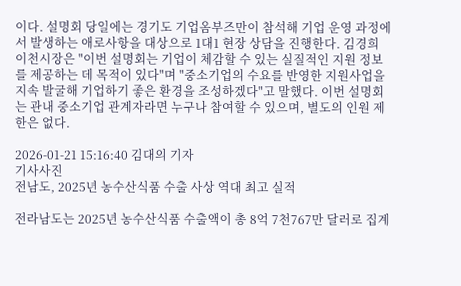이다. 설명회 당일에는 경기도 기업옴부즈만이 참석해 기업 운영 과정에서 발생하는 애로사항을 대상으로 1대1 현장 상담을 진행한다. 김경희 이천시장은 "이번 설명회는 기업이 체감할 수 있는 실질적인 지원 정보를 제공하는 데 목적이 있다"며 "중소기업의 수요를 반영한 지원사업을 지속 발굴해 기업하기 좋은 환경을 조성하겠다"고 말했다. 이번 설명회는 관내 중소기업 관계자라면 누구나 참여할 수 있으며, 별도의 인원 제한은 없다.

2026-01-21 15:16:40 김대의 기자
기사사진
전남도, 2025년 농수산식품 수출 사상 역대 최고 실적

전라남도는 2025년 농수산식품 수출액이 총 8억 7천767만 달러로 집계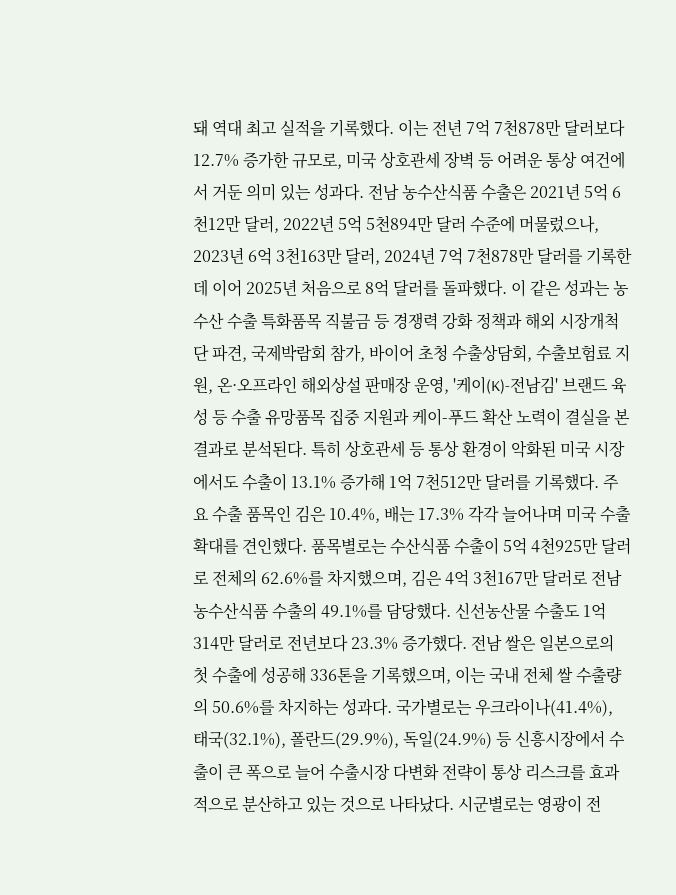돼 역대 최고 실적을 기록했다. 이는 전년 7억 7천878만 달러보다 12.7% 증가한 규모로, 미국 상호관세 장벽 등 어려운 통상 여건에서 거둔 의미 있는 성과다. 전남 농수산식품 수출은 2021년 5억 6천12만 달러, 2022년 5억 5천894만 달러 수준에 머물렀으나, 2023년 6억 3천163만 달러, 2024년 7억 7천878만 달러를 기록한 데 이어 2025년 처음으로 8억 달러를 돌파했다. 이 같은 성과는 농수산 수출 특화품목 직불금 등 경쟁력 강화 정책과 해외 시장개척단 파견, 국제박람회 참가, 바이어 초청 수출상담회, 수출보험료 지원, 온·오프라인 해외상설 판매장 운영, '케이(K)-전남김' 브랜드 육성 등 수출 유망품목 집중 지원과 케이-푸드 확산 노력이 결실을 본 결과로 분석된다. 특히 상호관세 등 통상 환경이 악화된 미국 시장에서도 수출이 13.1% 증가해 1억 7천512만 달러를 기록했다. 주요 수출 품목인 김은 10.4%, 배는 17.3% 각각 늘어나며 미국 수출 확대를 견인했다. 품목별로는 수산식품 수출이 5억 4천925만 달러로 전체의 62.6%를 차지했으며, 김은 4억 3천167만 달러로 전남 농수산식품 수출의 49.1%를 담당했다. 신선농산물 수출도 1억 314만 달러로 전년보다 23.3% 증가했다. 전남 쌀은 일본으로의 첫 수출에 성공해 336톤을 기록했으며, 이는 국내 전체 쌀 수출량의 50.6%를 차지하는 성과다. 국가별로는 우크라이나(41.4%), 태국(32.1%), 폴란드(29.9%), 독일(24.9%) 등 신흥시장에서 수출이 큰 폭으로 늘어 수출시장 다변화 전략이 통상 리스크를 효과적으로 분산하고 있는 것으로 나타났다. 시군별로는 영광이 전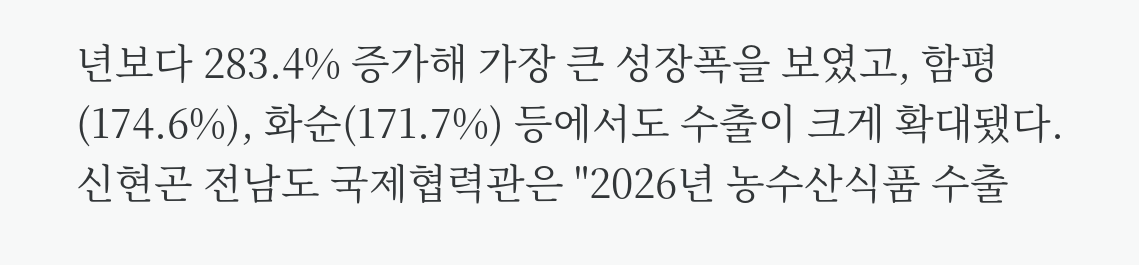년보다 283.4% 증가해 가장 큰 성장폭을 보였고, 함평(174.6%), 화순(171.7%) 등에서도 수출이 크게 확대됐다. 신현곤 전남도 국제협력관은 "2026년 농수산식품 수출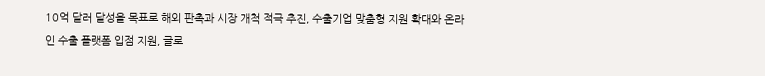10억 달러 달성을 목표로 해외 판촉과 시장 개척 적극 추진, 수출기업 맞춤형 지원 확대와 온라인 수출 플랫폼 입점 지원, 글로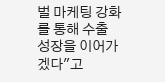벌 마케팅 강화를 통해 수출 성장을 이어가겠다"고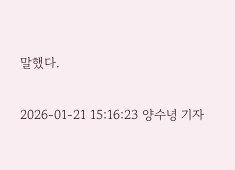말했다.

2026-01-21 15:16:23 양수녕 기자